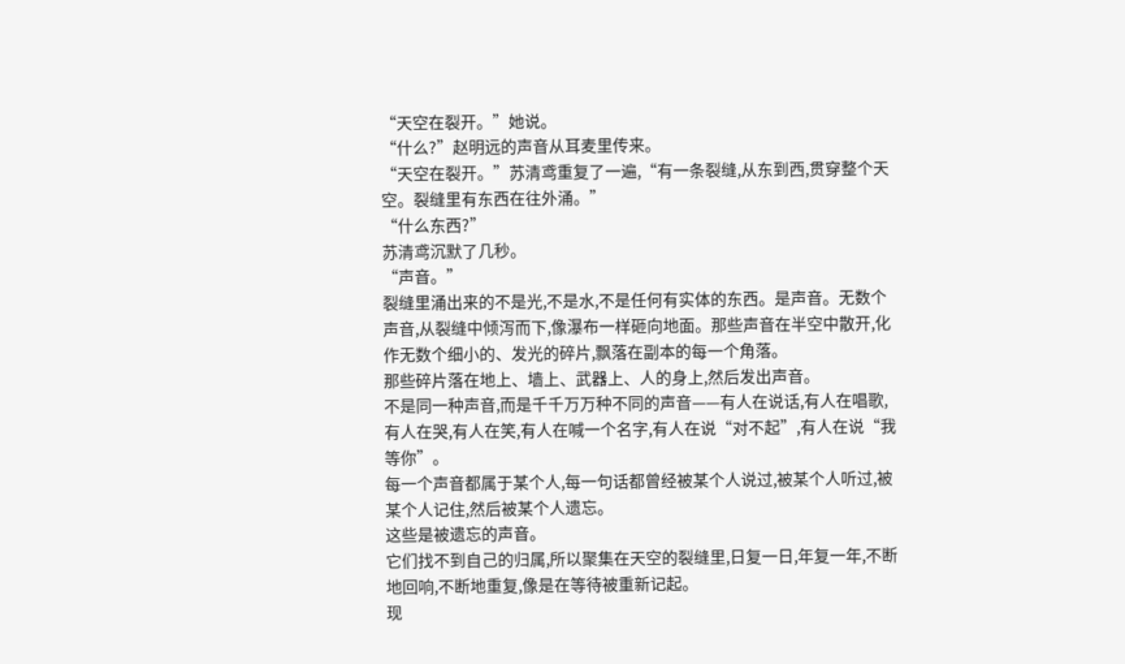“天空在裂开。”她说。
“什么?”赵明远的声音从耳麦里传来。
“天空在裂开。”苏清鸢重复了一遍,“有一条裂缝,从东到西,贯穿整个天空。裂缝里有东西在往外涌。”
“什么东西?”
苏清鸢沉默了几秒。
“声音。”
裂缝里涌出来的不是光,不是水,不是任何有实体的东西。是声音。无数个声音,从裂缝中倾泻而下,像瀑布一样砸向地面。那些声音在半空中散开,化作无数个细小的、发光的碎片,飘落在副本的每一个角落。
那些碎片落在地上、墙上、武器上、人的身上,然后发出声音。
不是同一种声音,而是千千万万种不同的声音——有人在说话,有人在唱歌,有人在哭,有人在笑,有人在喊一个名字,有人在说“对不起”,有人在说“我等你”。
每一个声音都属于某个人,每一句话都曾经被某个人说过,被某个人听过,被某个人记住,然后被某个人遗忘。
这些是被遗忘的声音。
它们找不到自己的归属,所以聚集在天空的裂缝里,日复一日,年复一年,不断地回响,不断地重复,像是在等待被重新记起。
现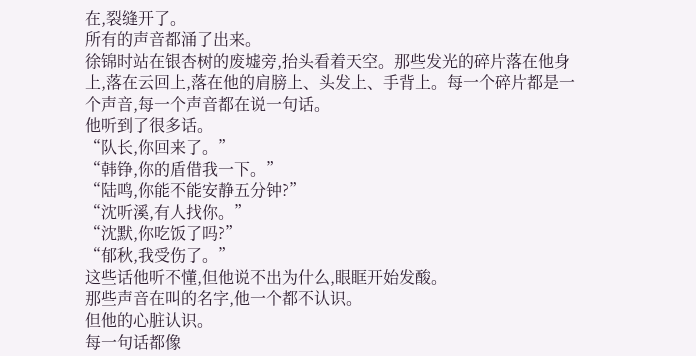在,裂缝开了。
所有的声音都涌了出来。
徐锦时站在银杏树的废墟旁,抬头看着天空。那些发光的碎片落在他身上,落在云回上,落在他的肩膀上、头发上、手背上。每一个碎片都是一个声音,每一个声音都在说一句话。
他听到了很多话。
“队长,你回来了。”
“韩铮,你的盾借我一下。”
“陆鸣,你能不能安静五分钟?”
“沈听溪,有人找你。”
“沈默,你吃饭了吗?”
“郁秋,我受伤了。”
这些话他听不懂,但他说不出为什么,眼眶开始发酸。
那些声音在叫的名字,他一个都不认识。
但他的心脏认识。
每一句话都像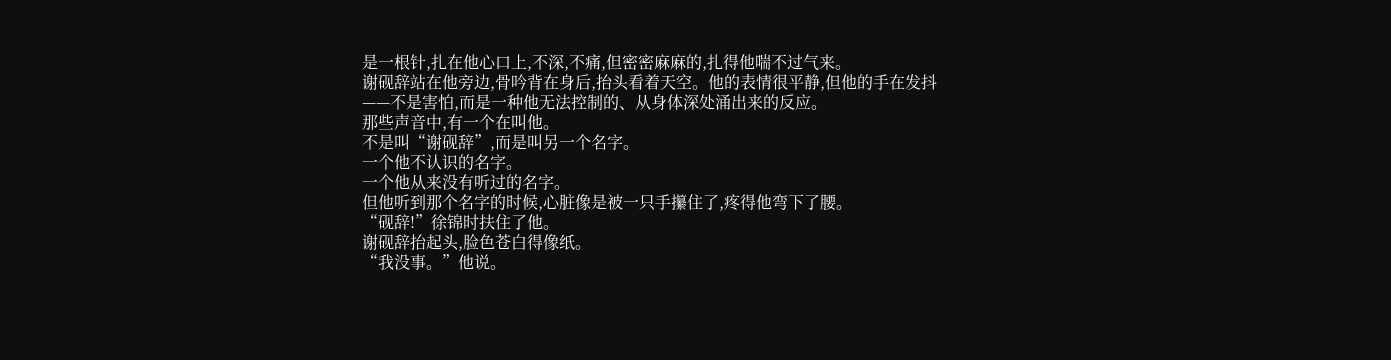是一根针,扎在他心口上,不深,不痛,但密密麻麻的,扎得他喘不过气来。
谢砚辞站在他旁边,骨吟背在身后,抬头看着天空。他的表情很平静,但他的手在发抖——不是害怕,而是一种他无法控制的、从身体深处涌出来的反应。
那些声音中,有一个在叫他。
不是叫“谢砚辞”,而是叫另一个名字。
一个他不认识的名字。
一个他从来没有听过的名字。
但他听到那个名字的时候,心脏像是被一只手攥住了,疼得他弯下了腰。
“砚辞!”徐锦时扶住了他。
谢砚辞抬起头,脸色苍白得像纸。
“我没事。”他说。